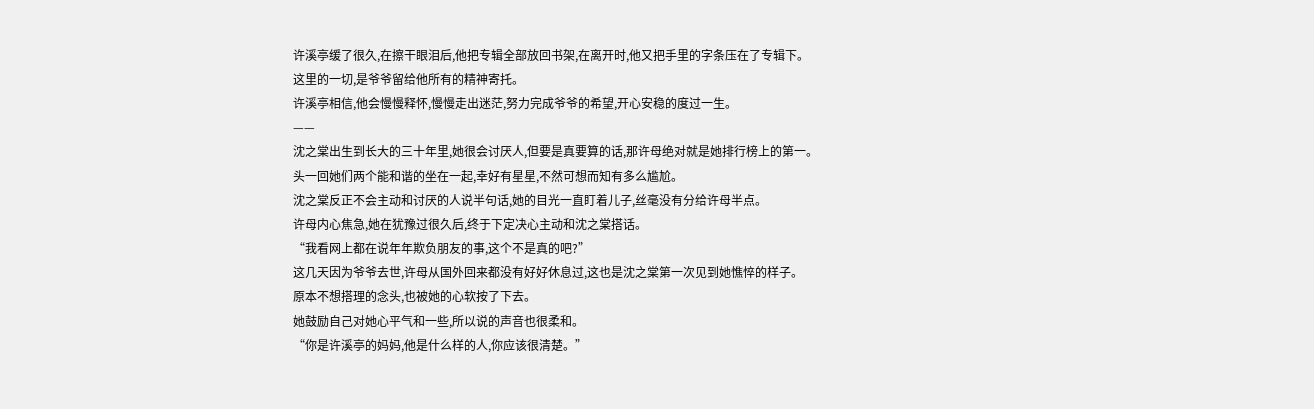许溪亭缓了很久,在擦干眼泪后,他把专辑全部放回书架,在离开时,他又把手里的字条压在了专辑下。
这里的一切,是爷爷留给他所有的精神寄托。
许溪亭相信,他会慢慢释怀,慢慢走出迷茫,努力完成爷爷的希望,开心安稳的度过一生。
——
沈之棠出生到长大的三十年里,她很会讨厌人,但要是真要算的话,那许母绝对就是她排行榜上的第一。
头一回她们两个能和谐的坐在一起,幸好有星星,不然可想而知有多么尴尬。
沈之棠反正不会主动和讨厌的人说半句话,她的目光一直盯着儿子,丝毫没有分给许母半点。
许母内心焦急,她在犹豫过很久后,终于下定决心主动和沈之棠搭话。
“我看网上都在说年年欺负朋友的事,这个不是真的吧?”
这几天因为爷爷去世,许母从国外回来都没有好好休息过,这也是沈之棠第一次见到她憔悴的样子。
原本不想搭理的念头,也被她的心软按了下去。
她鼓励自己对她心平气和一些,所以说的声音也很柔和。
“你是许溪亭的妈妈,他是什么样的人,你应该很清楚。”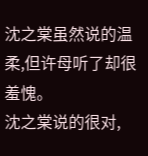沈之棠虽然说的温柔,但许母听了却很羞愧。
沈之棠说的很对,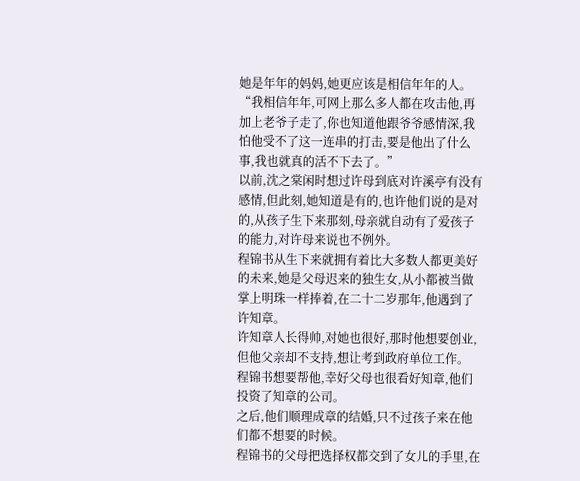她是年年的妈妈,她更应该是相信年年的人。
“我相信年年,可网上那么多人都在攻击他,再加上老爷子走了,你也知道他跟爷爷感情深,我怕他受不了这一连串的打击,要是他出了什么事,我也就真的活不下去了。”
以前,沈之棠闲时想过许母到底对许溪亭有没有感情,但此刻,她知道是有的,也许他们说的是对的,从孩子生下来那刻,母亲就自动有了爱孩子的能力,对许母来说也不例外。
程锦书从生下来就拥有着比大多数人都更美好的未来,她是父母迟来的独生女,从小都被当做掌上明珠一样捧着,在二十二岁那年,他遇到了许知章。
许知章人长得帅,对她也很好,那时他想要创业,但他父亲却不支持,想让考到政府单位工作。
程锦书想要帮他,幸好父母也很看好知章,他们投资了知章的公司。
之后,他们顺理成章的结婚,只不过孩子来在他们都不想要的时候。
程锦书的父母把选择权都交到了女儿的手里,在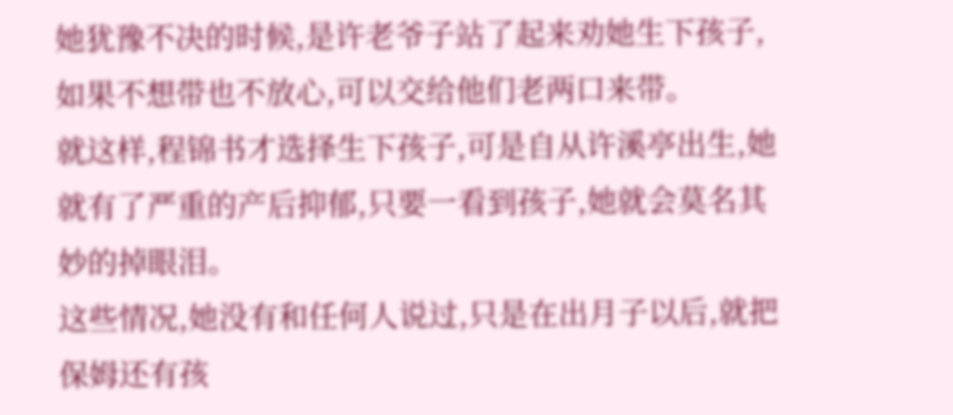她犹豫不决的时候,是许老爷子站了起来劝她生下孩子,如果不想带也不放心,可以交给他们老两口来带。
就这样,程锦书才选择生下孩子,可是自从许溪亭出生,她就有了严重的产后抑郁,只要一看到孩子,她就会莫名其妙的掉眼泪。
这些情况,她没有和任何人说过,只是在出月子以后,就把保姆还有孩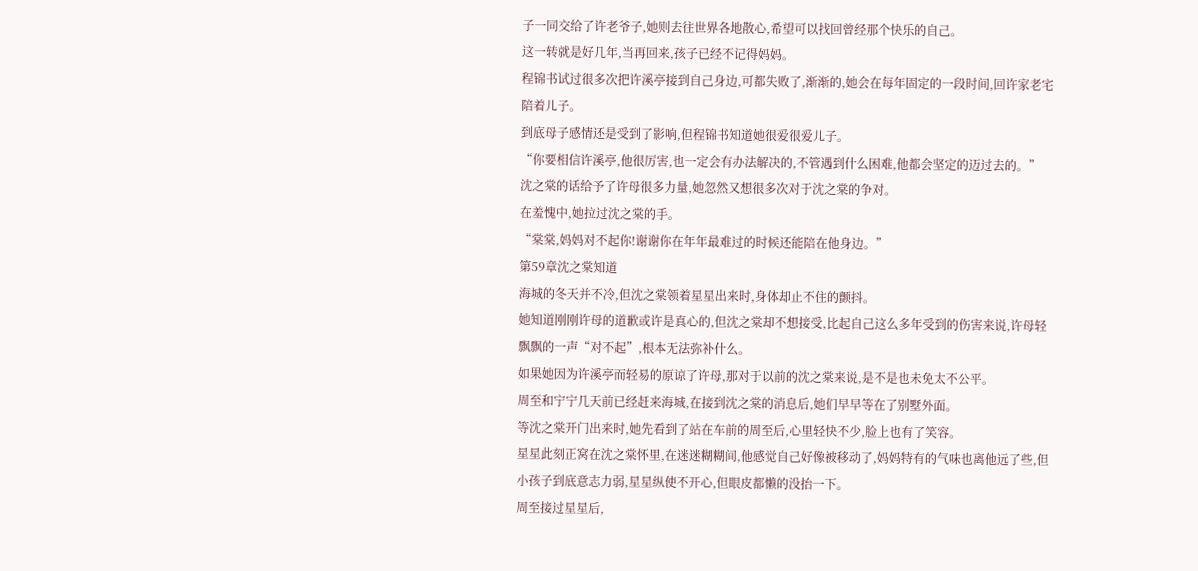子一同交给了许老爷子,她则去往世界各地散心,希望可以找回曾经那个快乐的自己。
这一转就是好几年,当再回来,孩子已经不记得妈妈。
程锦书试过很多次把许溪亭接到自己身边,可都失败了,渐渐的,她会在每年固定的一段时间,回许家老宅陪着儿子。
到底母子感情还是受到了影响,但程锦书知道她很爱很爱儿子。
“你要相信许溪亭,他很厉害,也一定会有办法解决的,不管遇到什么困难,他都会坚定的迈过去的。”
沈之棠的话给予了许母很多力量,她忽然又想很多次对于沈之棠的争对。
在羞愧中,她拉过沈之棠的手。
“棠棠,妈妈对不起你!谢谢你在年年最难过的时候还能陪在他身边。”
第59章沈之棠知道
海城的冬天并不冷,但沈之棠领着星星出来时,身体却止不住的颤抖。
她知道刚刚许母的道歉或许是真心的,但沈之棠却不想接受,比起自己这么多年受到的伤害来说,许母轻飘飘的一声“对不起”,根本无法弥补什么。
如果她因为许溪亭而轻易的原谅了许母,那对于以前的沈之棠来说,是不是也未免太不公平。
周至和宁宁几天前已经赶来海城,在接到沈之棠的消息后,她们早早等在了别墅外面。
等沈之棠开门出来时,她先看到了站在车前的周至后,心里轻快不少,脸上也有了笑容。
星星此刻正窝在沈之棠怀里,在迷迷糊糊间,他感觉自己好像被移动了,妈妈特有的气味也离他远了些,但小孩子到底意志力弱,星星纵使不开心,但眼皮都懒的没抬一下。
周至接过星星后,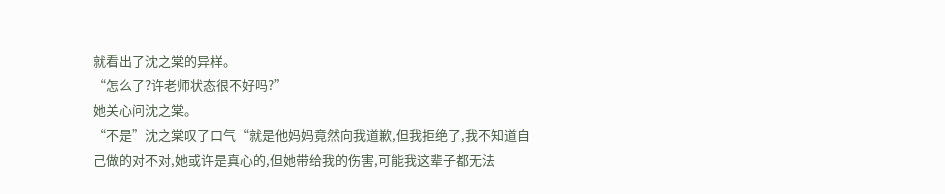就看出了沈之棠的异样。
“怎么了?许老师状态很不好吗?”
她关心问沈之棠。
“不是”沈之棠叹了口气“就是他妈妈竟然向我道歉,但我拒绝了,我不知道自己做的对不对,她或许是真心的,但她带给我的伤害,可能我这辈子都无法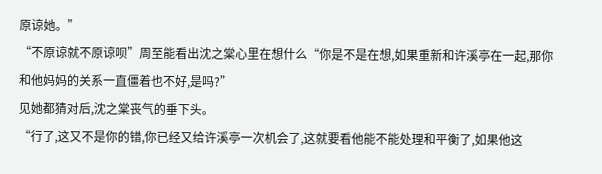原谅她。”
“不原谅就不原谅呗”周至能看出沈之棠心里在想什么“你是不是在想,如果重新和许溪亭在一起,那你和他妈妈的关系一直僵着也不好,是吗?”
见她都猜对后,沈之棠丧气的垂下头。
“行了,这又不是你的错,你已经又给许溪亭一次机会了,这就要看他能不能处理和平衡了,如果他这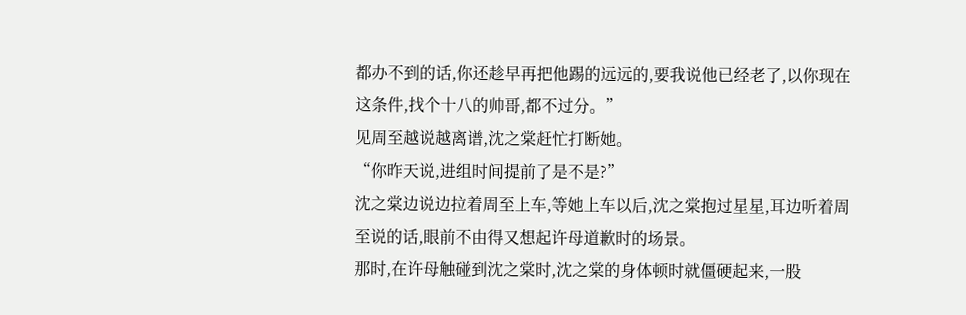都办不到的话,你还趁早再把他踢的远远的,要我说他已经老了,以你现在这条件,找个十八的帅哥,都不过分。”
见周至越说越离谱,沈之棠赶忙打断她。
“你昨天说,进组时间提前了是不是?”
沈之棠边说边拉着周至上车,等她上车以后,沈之棠抱过星星,耳边听着周至说的话,眼前不由得又想起许母道歉时的场景。
那时,在许母触碰到沈之棠时,沈之棠的身体顿时就僵硬起来,一股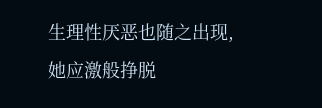生理性厌恶也随之出现,她应激般挣脱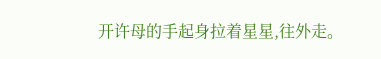开许母的手起身拉着星星,往外走。